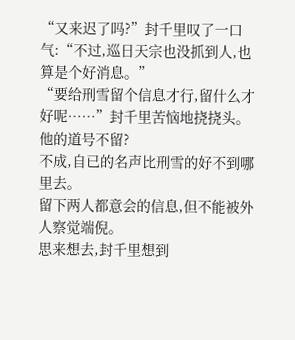“又来迟了吗?”封千里叹了一口气:“不过,巡日天宗也没抓到人,也算是个好消息。”
“要给刑雪留个信息才行,留什么才好呢……”封千里苦恼地挠挠头。
他的道号不留?
不成,自已的名声比刑雪的好不到哪里去。
留下两人都意会的信息,但不能被外人察觉端倪。
思来想去,封千里想到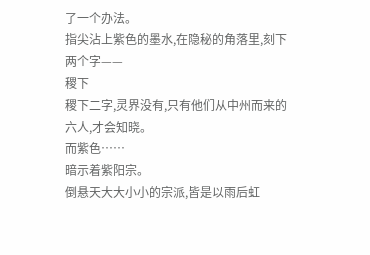了一个办法。
指尖沾上紫色的墨水,在隐秘的角落里,刻下两个字——
稷下
稷下二字,灵界没有,只有他们从中州而来的六人,才会知晓。
而紫色……
暗示着紫阳宗。
倒悬天大大小小的宗派,皆是以雨后虹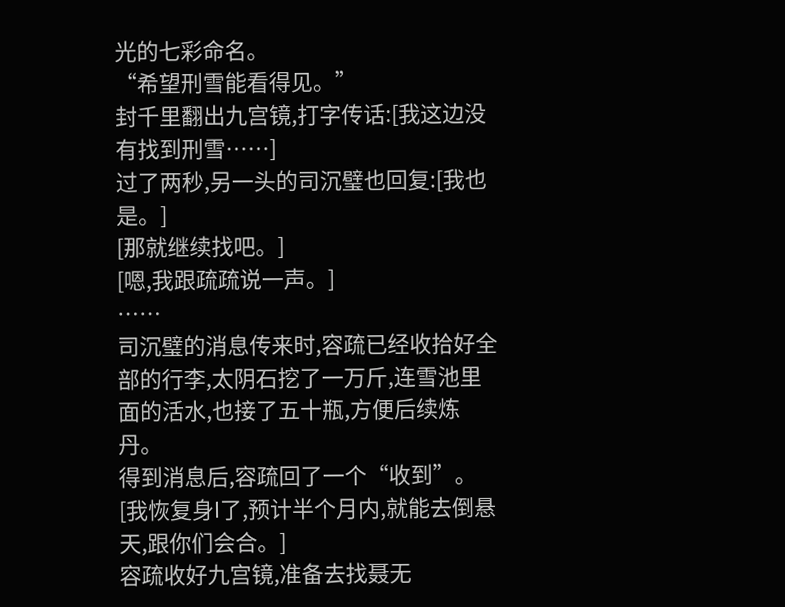光的七彩命名。
“希望刑雪能看得见。”
封千里翻出九宫镜,打字传话:[我这边没有找到刑雪……]
过了两秒,另一头的司沉璧也回复:[我也是。]
[那就继续找吧。]
[嗯,我跟疏疏说一声。]
……
司沉璧的消息传来时,容疏已经收拾好全部的行李,太阴石挖了一万斤,连雪池里面的活水,也接了五十瓶,方便后续炼丹。
得到消息后,容疏回了一个“收到”。
[我恢复身l了,预计半个月内,就能去倒悬天,跟你们会合。]
容疏收好九宫镜,准备去找聂无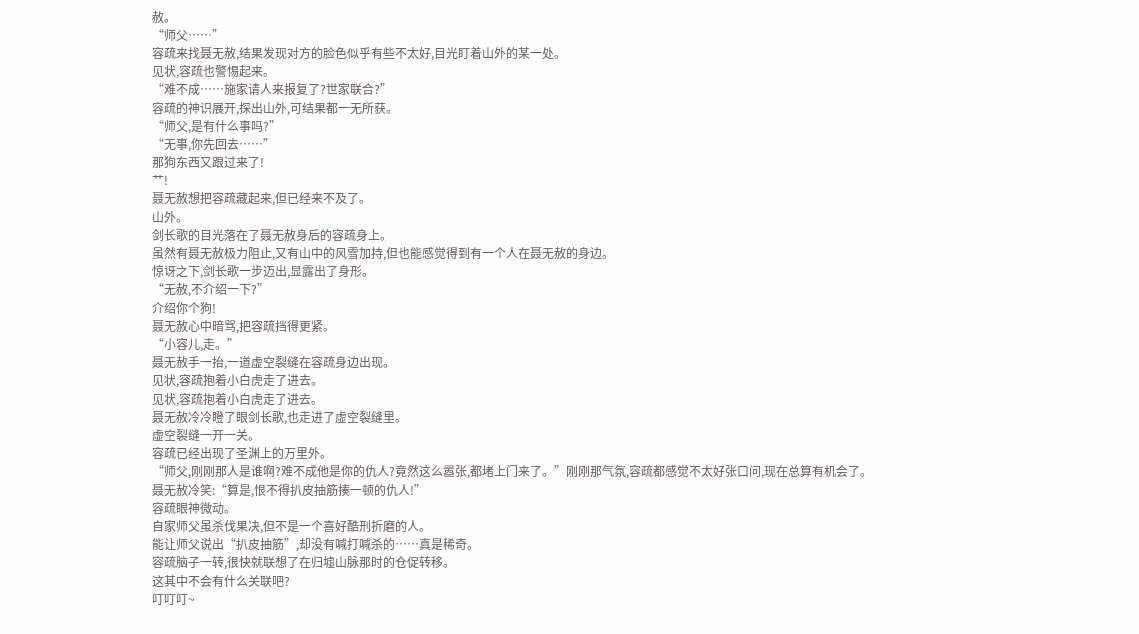赦。
“师父……”
容疏来找聂无赦,结果发现对方的脸色似乎有些不太好,目光盯着山外的某一处。
见状,容疏也警惕起来。
“难不成……施家请人来报复了?世家联合?”
容疏的神识展开,探出山外,可结果都一无所获。
“师父,是有什么事吗?”
“无事,你先回去……”
那狗东西又跟过来了!
艹!
聂无赦想把容疏藏起来,但已经来不及了。
山外。
剑长歌的目光落在了聂无赦身后的容疏身上。
虽然有聂无赦极力阻止,又有山中的风雪加持,但也能感觉得到有一个人在聂无赦的身边。
惊讶之下,剑长歌一步迈出,显露出了身形。
“无赦,不介绍一下?”
介绍你个狗!
聂无赦心中暗骂,把容疏挡得更紧。
“小容儿,走。”
聂无赦手一抬,一道虚空裂缝在容疏身边出现。
见状,容疏抱着小白虎走了进去。
见状,容疏抱着小白虎走了进去。
聂无赦冷冷瞪了眼剑长歌,也走进了虚空裂缝里。
虚空裂缝一开一关。
容疏已经出现了圣渊上的万里外。
“师父,刚刚那人是谁啊?难不成他是你的仇人?竟然这么嚣张,都堵上门来了。”刚刚那气氛,容疏都感觉不太好张口问,现在总算有机会了。
聂无赦冷笑:“算是,恨不得扒皮抽筋揍一顿的仇人!”
容疏眼神微动。
自家师父虽杀伐果决,但不是一个喜好酷刑折磨的人。
能让师父说出“扒皮抽筋”,却没有喊打喊杀的……真是稀奇。
容疏脑子一转,很快就联想了在归墟山脉那时的仓促转移。
这其中不会有什么关联吧?
叮叮叮~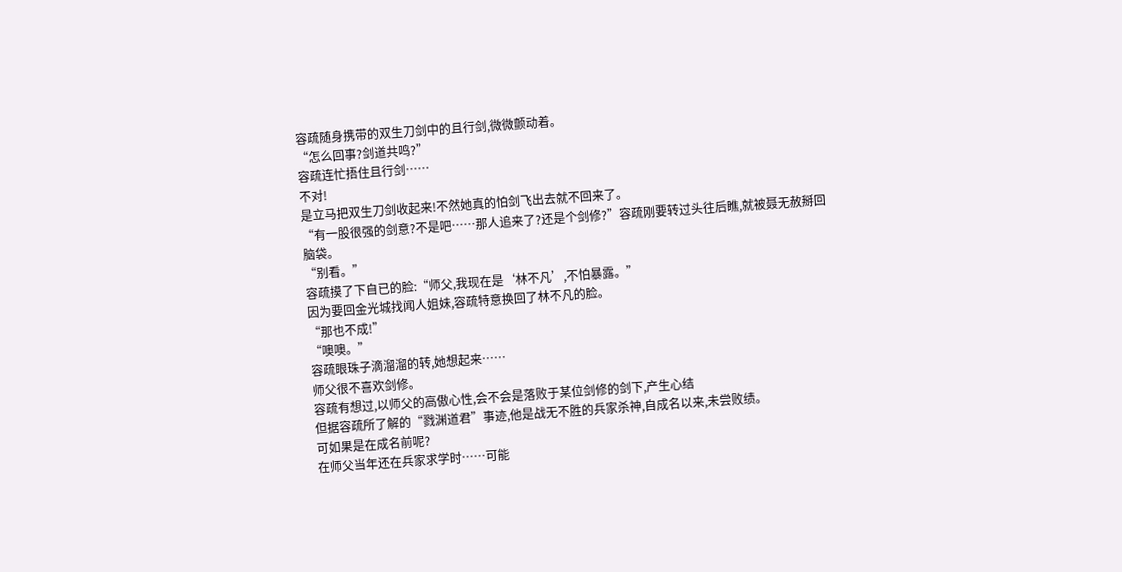容疏随身携带的双生刀剑中的且行剑,微微颤动着。
“怎么回事?剑道共鸣?”
容疏连忙捂住且行剑……
不对!
是立马把双生刀剑收起来!不然她真的怕剑飞出去就不回来了。
“有一股很强的剑意?不是吧……那人追来了?还是个剑修?”容疏刚要转过头往后瞧,就被聂无赦掰回脑袋。
“别看。”
容疏摸了下自已的脸:“师父,我现在是‘林不凡’,不怕暴露。”
因为要回金光城找闻人姐妹,容疏特意换回了林不凡的脸。
“那也不成!”
“噢噢。”
容疏眼珠子滴溜溜的转,她想起来……
师父很不喜欢剑修。
容疏有想过,以师父的高傲心性,会不会是落败于某位剑修的剑下,产生心结
但据容疏所了解的“戮渊道君”事迹,他是战无不胜的兵家杀神,自成名以来,未尝败绩。
可如果是在成名前呢?
在师父当年还在兵家求学时……可能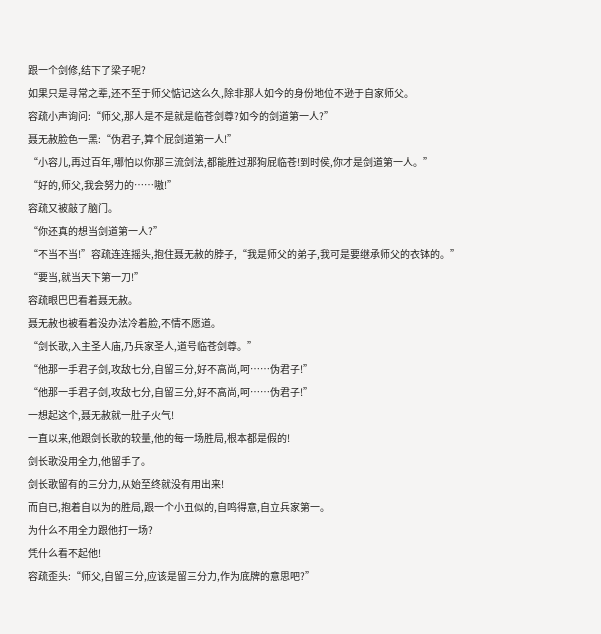跟一个剑修,结下了梁子呢?
如果只是寻常之辈,还不至于师父惦记这么久,除非那人如今的身份地位不逊于自家师父。
容疏小声询问:“师父,那人是不是就是临苍剑尊?如今的剑道第一人?”
聂无赦脸色一黑:“伪君子,算个屁剑道第一人!”
“小容儿,再过百年,哪怕以你那三流剑法,都能胜过那狗屁临苍!到时侯,你才是剑道第一人。”
“好的,师父,我会努力的……嗷!”
容疏又被敲了脑门。
“你还真的想当剑道第一人?”
“不当不当!”容疏连连摇头,抱住聂无赦的脖子,“我是师父的弟子,我可是要继承师父的衣钵的。”
“要当,就当天下第一刀!”
容疏眼巴巴看着聂无赦。
聂无赦也被看着没办法冷着脸,不情不愿道。
“剑长歌,入主圣人庙,乃兵家圣人,道号临苍剑尊。”
“他那一手君子剑,攻敌七分,自留三分,好不高尚,呵……伪君子!”
“他那一手君子剑,攻敌七分,自留三分,好不高尚,呵……伪君子!”
一想起这个,聂无赦就一肚子火气!
一直以来,他跟剑长歌的较量,他的每一场胜局,根本都是假的!
剑长歌没用全力,他留手了。
剑长歌留有的三分力,从始至终就没有用出来!
而自已,抱着自以为的胜局,跟一个小丑似的,自鸣得意,自立兵家第一。
为什么不用全力跟他打一场?
凭什么看不起他!
容疏歪头:“师父,自留三分,应该是留三分力,作为底牌的意思吧?”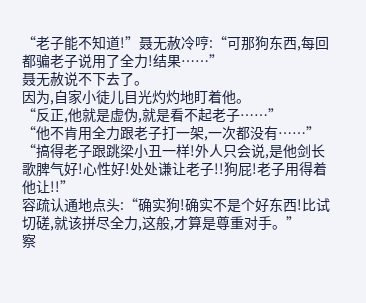“老子能不知道!”聂无赦冷哼:“可那狗东西,每回都骗老子说用了全力!结果……”
聂无赦说不下去了。
因为,自家小徒儿目光灼灼地盯着他。
“反正,他就是虚伪,就是看不起老子……”
“他不肯用全力跟老子打一架,一次都没有……”
“搞得老子跟跳梁小丑一样!外人只会说,是他剑长歌脾气好!心性好!处处谦让老子!!狗屁!老子用得着他让!!”
容疏认通地点头:“确实狗!确实不是个好东西!比试切磋,就该拼尽全力,这般,才算是尊重对手。”
察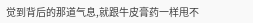觉到背后的那道气息,就跟牛皮膏药一样甩不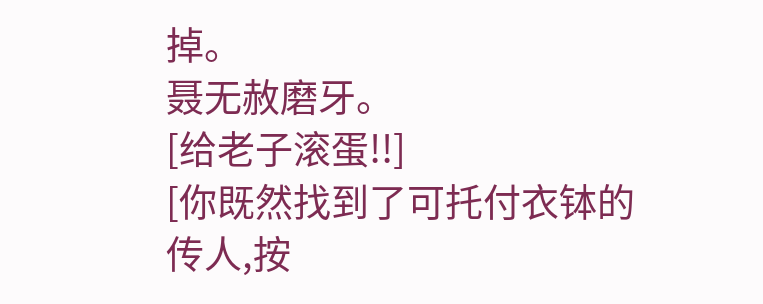掉。
聂无赦磨牙。
[给老子滚蛋!!]
[你既然找到了可托付衣钵的传人,按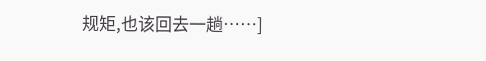规矩,也该回去一趟……]